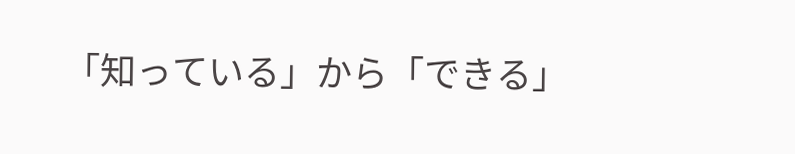「知っている」から「できる」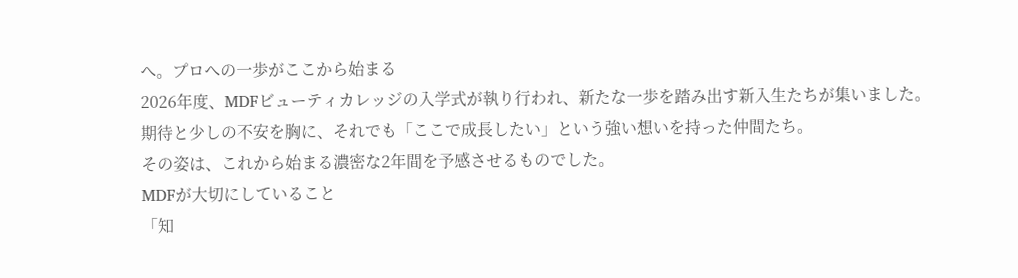へ。プロへの一歩がここから始まる
2026年度、MDFビューティカレッジの入学式が執り行われ、新たな一歩を踏み出す新入生たちが集いました。
期待と少しの不安を胸に、それでも「ここで成長したい」という強い想いを持った仲間たち。
その姿は、これから始まる濃密な2年間を予感させるものでした。
MDFが大切にしていること
「知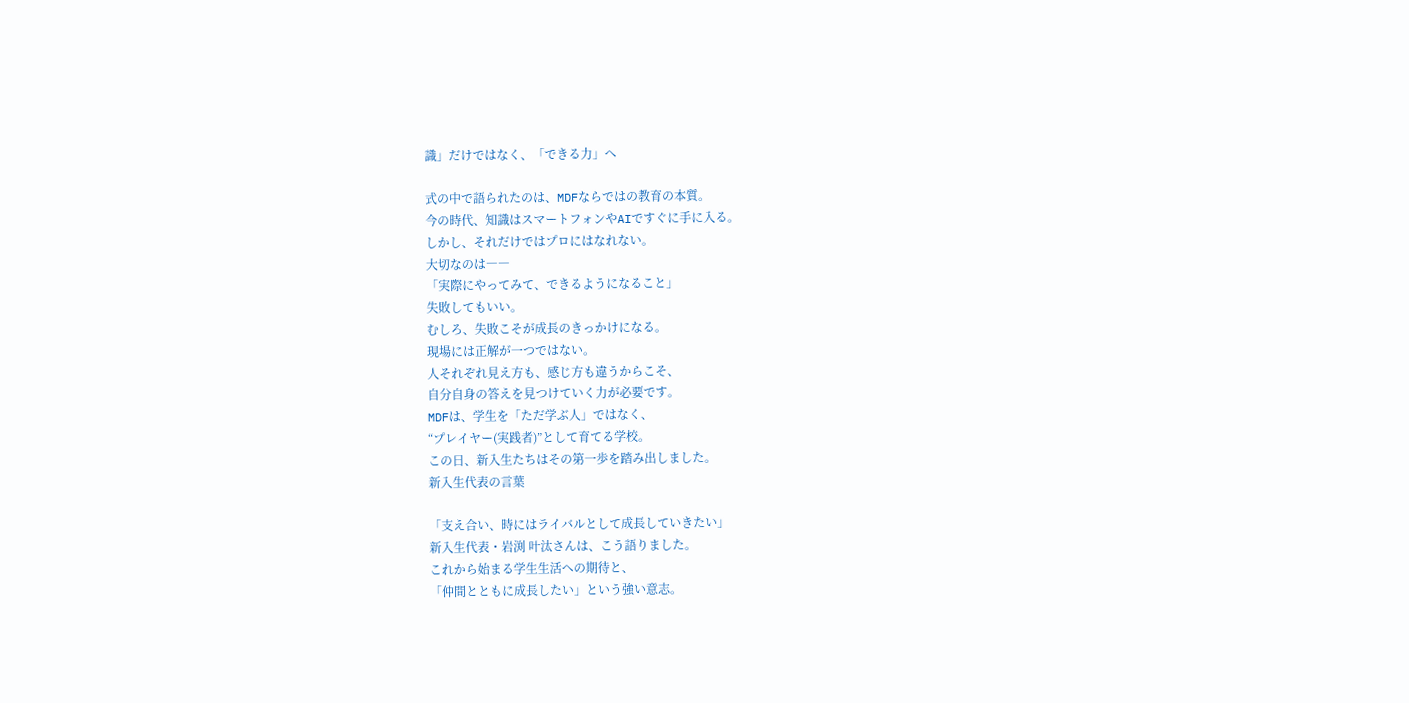識」だけではなく、「できる力」へ

式の中で語られたのは、MDFならではの教育の本質。
今の時代、知識はスマートフォンやAIですぐに手に入る。
しかし、それだけではプロにはなれない。
大切なのは――
「実際にやってみて、できるようになること」
失敗してもいい。
むしろ、失敗こそが成長のきっかけになる。
現場には正解が一つではない。
人それぞれ見え方も、感じ方も違うからこそ、
自分自身の答えを見つけていく力が必要です。
MDFは、学生を「ただ学ぶ人」ではなく、
“プレイヤー(実践者)”として育てる学校。
この日、新入生たちはその第一歩を踏み出しました。
新入生代表の言葉

「支え合い、時にはライバルとして成長していきたい」
新入生代表・岩渕 叶汰さんは、こう語りました。
これから始まる学生生活への期待と、
「仲間とともに成長したい」という強い意志。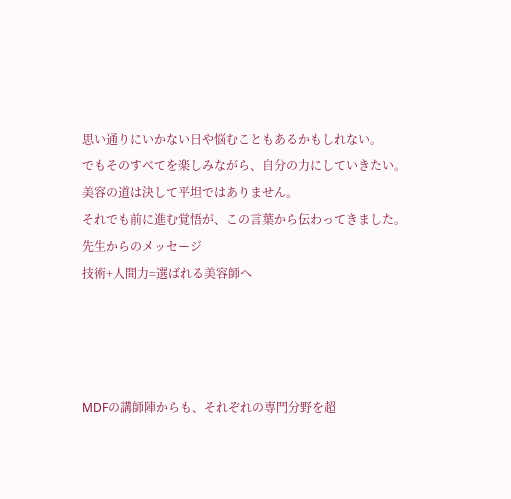思い通りにいかない日や悩むこともあるかもしれない。
でもそのすべてを楽しみながら、自分の力にしていきたい。
美容の道は決して平坦ではありません。
それでも前に進む覚悟が、この言葉から伝わってきました。
先生からのメッセージ
技術+人間力=選ばれる美容師へ




MDFの講師陣からも、それぞれの専門分野を超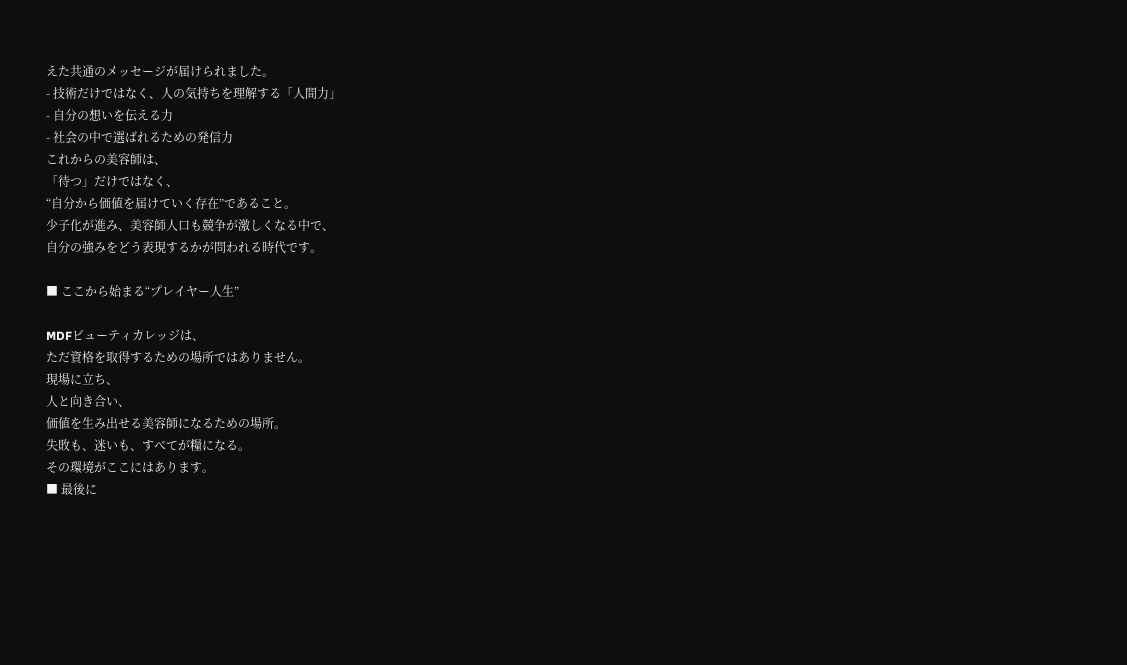えた共通のメッセージが届けられました。
- 技術だけではなく、人の気持ちを理解する「人間力」
- 自分の想いを伝える力
- 社会の中で選ばれるための発信力
これからの美容師は、
「待つ」だけではなく、
“自分から価値を届けていく存在”であること。
少子化が進み、美容師人口も競争が激しくなる中で、
自分の強みをどう表現するかが問われる時代です。

■ ここから始まる“プレイヤー人生”

MDFビューティカレッジは、
ただ資格を取得するための場所ではありません。
現場に立ち、
人と向き合い、
価値を生み出せる美容師になるための場所。
失敗も、迷いも、すべてが糧になる。
その環境がここにはあります。
■ 最後に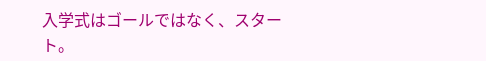入学式はゴールではなく、スタート。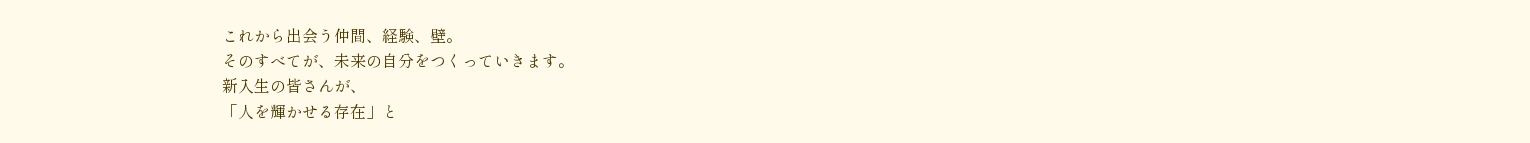これから出会う仲間、経験、壁。
そのすべてが、未来の自分をつくっていきます。
新入生の皆さんが、
「人を輝かせる存在」と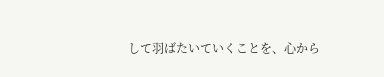して羽ばたいていくことを、心から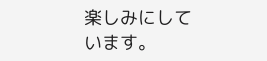楽しみにしています。